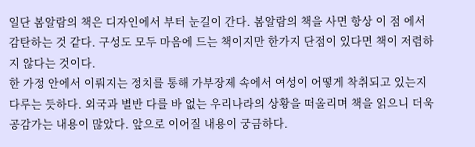일단 봄알람의 책은 디자인에서 부터 눈길이 간다. 봄알람의 책을 사면 항상 이 점 에서 감탄하는 것 같다. 구성도 모두 마음에 드는 책이지만 한가지 단점이 있다면 책이 저렴하지 않다는 것이다.
한 가정 안에서 이뤄지는 정치를 통해 가부장제 속에서 여성이 어떻게 착취되고 있는지 다루는 듯하다. 외국과 별반 다를 바 없는 우리나라의 상황을 떠올리며 책을 읽으니 더욱 공감가는 내용이 많았다. 앞으로 이어질 내용이 궁금하다.